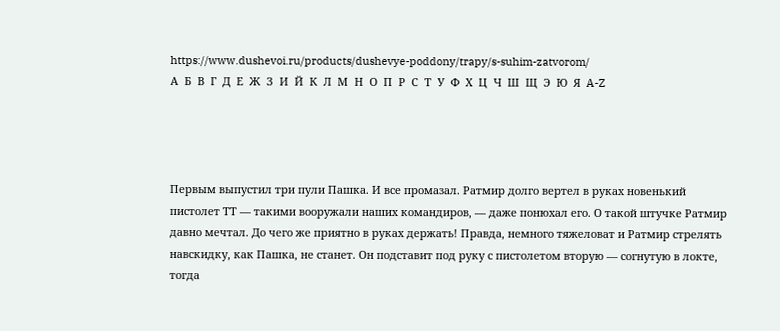https://www.dushevoi.ru/products/dushevye-poddony/trapy/s-suhim-zatvorom/
А  Б  В  Г  Д  Е  Ж  З  И  Й  К  Л  М  Н  О  П  Р  С  Т  У  Ф  Х  Ц  Ч  Ш  Щ  Э  Ю  Я  A-Z




Первым выпустил три пули Пашка. И все промазал. Ратмир долго вертел в руках новенький пистолет ТТ — такими вооружали наших командиров, — даже понюхал его. О такой штучке Ратмир давно мечтал. До чего же приятно в руках держать! Правда, немного тяжеловат и Ратмир стрелять навскидку, как Пашка, не станет. Он подставит под руку с пистолетом вторую — согнутую в локте, тогда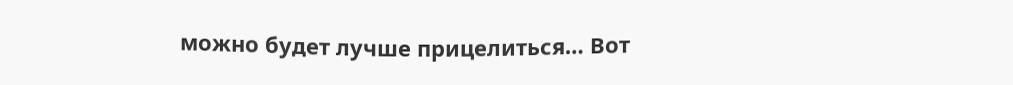можно будет лучше прицелиться… Вот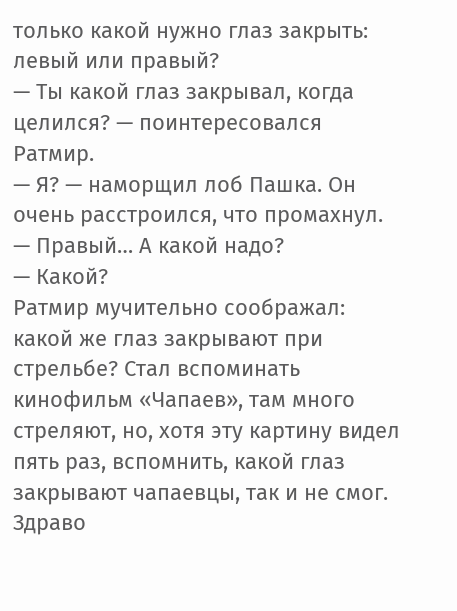только какой нужно глаз закрыть: левый или правый?
— Ты какой глаз закрывал, когда целился? — поинтересовался Ратмир.
— Я? — наморщил лоб Пашка. Он очень расстроился, что промахнул. — Правый… А какой надо?
— Какой?
Ратмир мучительно соображал: какой же глаз закрывают при стрельбе? Стал вспоминать кинофильм «Чапаев», там много стреляют, но, хотя эту картину видел пять раз, вспомнить, какой глаз закрывают чапаевцы, так и не смог. Здраво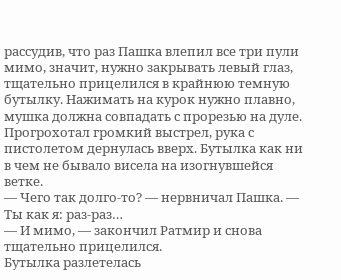рассудив, что раз Пашка влепил все три пули мимо, значит, нужно закрывать левый глаз, тщательно прицелился в крайнюю темную бутылку. Нажимать на курок нужно плавно, мушка должна совпадать с прорезью на дуле. Прогрохотал громкий выстрел, рука с пистолетом дернулась вверх. Бутылка как ни в чем не бывало висела на изогнувшейся ветке.
— Чего так долго-то? — нервничал Пашка. — Ты как я: раз-раз…
— И мимо, — закончил Ратмир и снова тщательно прицелился.
Бутылка разлетелась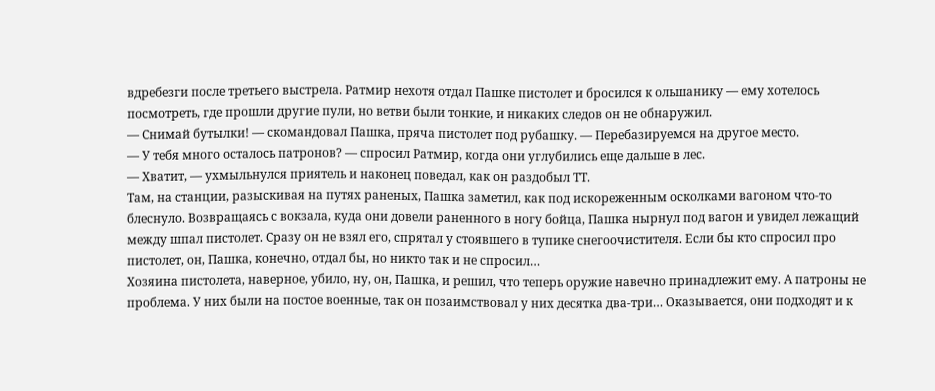вдребезги после третьего выстрела. Ратмир нехотя отдал Пашке пистолет и бросился к ольшанику — ему хотелось посмотреть, где прошли другие пули, но ветви были тонкие, и никаких следов он не обнаружил.
— Снимай бутылки! — скомандовал Пашка, пряча пистолет под рубашку. — Перебазируемся на другое место.
— У тебя много осталось патронов? — спросил Ратмир, когда они углубились еще дальше в лес.
— Хватит, — ухмыльнулся приятель и наконец поведал, как он раздобыл ТТ.
Там, на станции, разыскивая на путях раненых, Пашка заметил, как под искореженным осколками вагоном что-то блеснуло. Возвращаясь с вокзала, куда они довели раненного в ногу бойца, Пашка нырнул под вагон и увидел лежащий между шпал пистолет. Сразу он не взял его, спрятал у стоявшего в тупике снегоочистителя. Если бы кто спросил про пистолет, он, Пашка, конечно, отдал бы, но никто так и не спросил…
Хозяина пистолета, наверное, убило, ну, он, Пашка, и решил, что теперь оружие навечно принадлежит ему. А патроны не проблема. У них были на постое военные, так он позаимствовал у них десятка два-три… Оказывается, они подходят и к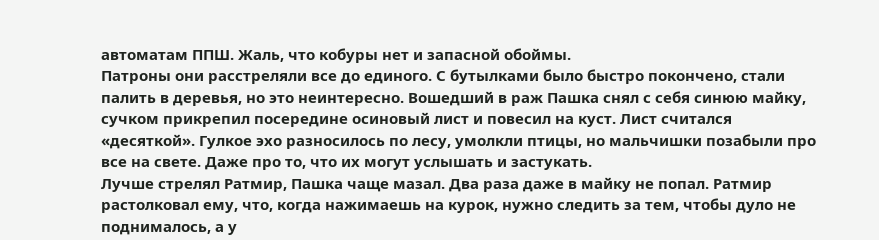автоматам ППШ. Жаль, что кобуры нет и запасной обоймы.
Патроны они расстреляли все до единого. С бутылками было быстро покончено, стали палить в деревья, но это неинтересно. Вошедший в раж Пашка снял с себя синюю майку, сучком прикрепил посередине осиновый лист и повесил на куст. Лист считался «десяткой». Гулкое эхо разносилось по лесу, умолкли птицы, но мальчишки позабыли про все на свете. Даже про то, что их могут услышать и застукать.
Лучше стрелял Ратмир, Пашка чаще мазал. Два раза даже в майку не попал. Ратмир растолковал ему, что, когда нажимаешь на курок, нужно следить за тем, чтобы дуло не поднималось, а у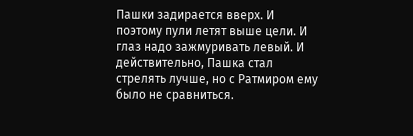Пашки задирается вверх. И поэтому пули летят выше цели. И глаз надо зажмуривать левый. И действительно, Пашка стал стрелять лучше, но с Ратмиром ему было не сравниться.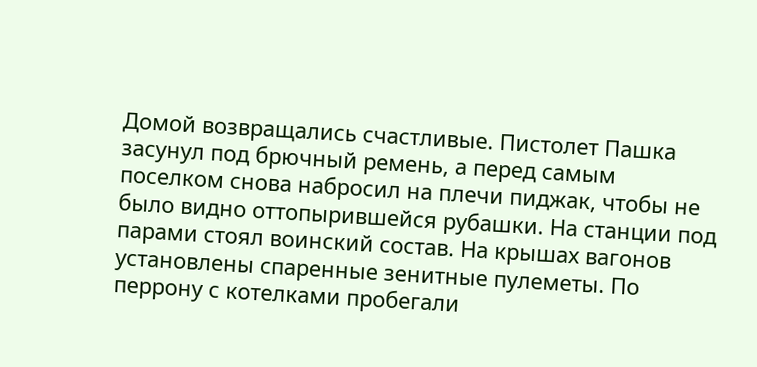Домой возвращались счастливые. Пистолет Пашка засунул под брючный ремень, а перед самым поселком снова набросил на плечи пиджак, чтобы не было видно оттопырившейся рубашки. На станции под парами стоял воинский состав. На крышах вагонов установлены спаренные зенитные пулеметы. По перрону с котелками пробегали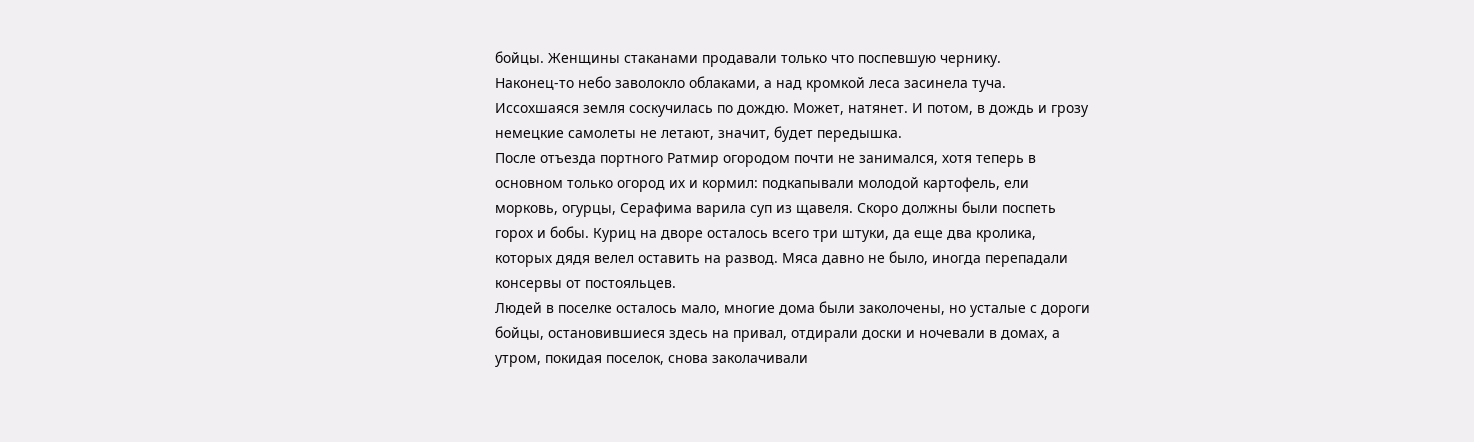бойцы. Женщины стаканами продавали только что поспевшую чернику.
Наконец-то небо заволокло облаками, а над кромкой леса засинела туча. Иссохшаяся земля соскучилась по дождю. Может, натянет. И потом, в дождь и грозу немецкие самолеты не летают, значит, будет передышка.
После отъезда портного Ратмир огородом почти не занимался, хотя теперь в основном только огород их и кормил: подкапывали молодой картофель, ели морковь, огурцы, Серафима варила суп из щавеля. Скоро должны были поспеть горох и бобы. Куриц на дворе осталось всего три штуки, да еще два кролика, которых дядя велел оставить на развод. Мяса давно не было, иногда перепадали консервы от постояльцев.
Людей в поселке осталось мало, многие дома были заколочены, но усталые с дороги бойцы, остановившиеся здесь на привал, отдирали доски и ночевали в домах, а утром, покидая поселок, снова заколачивали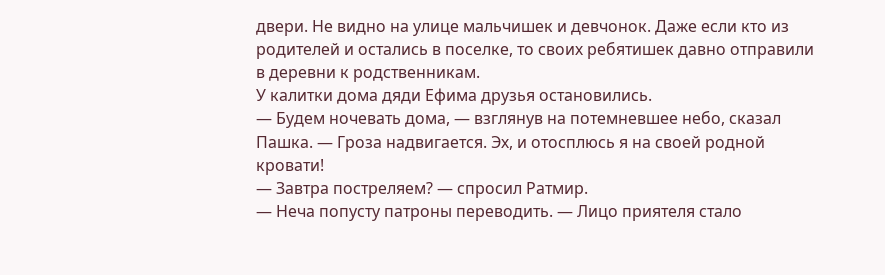двери. Не видно на улице мальчишек и девчонок. Даже если кто из родителей и остались в поселке, то своих ребятишек давно отправили в деревни к родственникам.
У калитки дома дяди Ефима друзья остановились.
— Будем ночевать дома, — взглянув на потемневшее небо, сказал Пашка. — Гроза надвигается. Эх, и отосплюсь я на своей родной кровати!
— Завтра постреляем? — спросил Ратмир.
— Неча попусту патроны переводить. — Лицо приятеля стало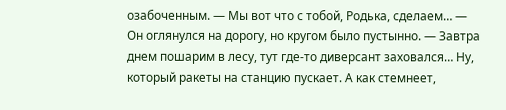озабоченным. — Мы вот что с тобой, Родька, сделаем… — Он оглянулся на дорогу, но кругом было пустынно. — Завтра днем пошарим в лесу, тут где-то диверсант заховался… Ну, который ракеты на станцию пускает. А как стемнеет,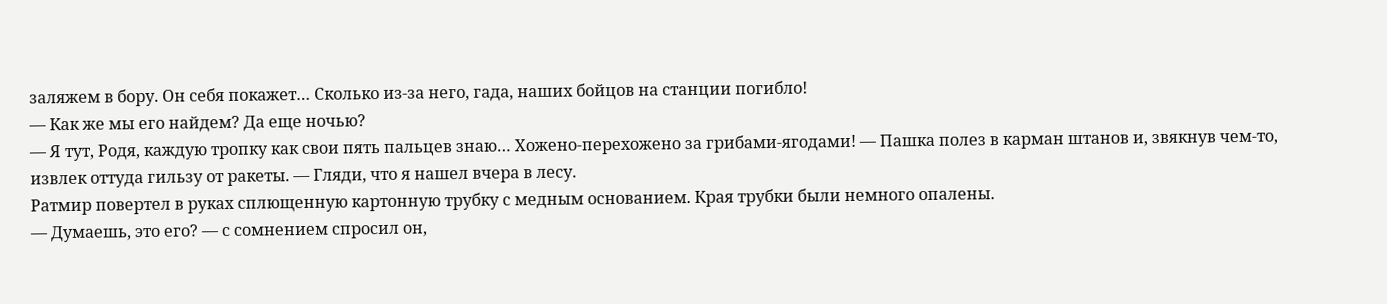заляжем в бору. Он себя покажет… Сколько из-за него, гада, наших бойцов на станции погибло!
— Как же мы его найдем? Да еще ночью?
— Я тут, Родя, каждую тропку как свои пять пальцев знаю… Хожено-перехожено за грибами-ягодами! — Пашка полез в карман штанов и, звякнув чем-то, извлек оттуда гильзу от ракеты. — Гляди, что я нашел вчера в лесу.
Ратмир повертел в руках сплющенную картонную трубку с медным основанием. Края трубки были немного опалены.
— Думаешь, это его? — с сомнением спросил он,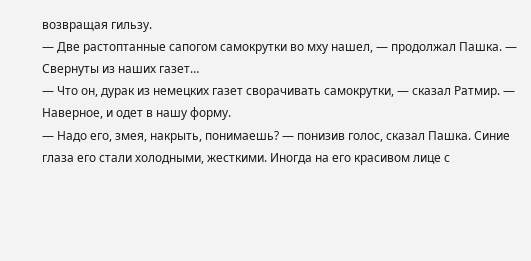возвращая гильзу.
— Две растоптанные сапогом самокрутки во мху нашел, — продолжал Пашка. — Свернуты из наших газет…
— Что он, дурак из немецких газет сворачивать самокрутки, — сказал Ратмир. — Наверное, и одет в нашу форму.
— Надо его, змея, накрыть, понимаешь? — понизив голос, сказал Пашка. Синие глаза его стали холодными, жесткими. Иногда на его красивом лице с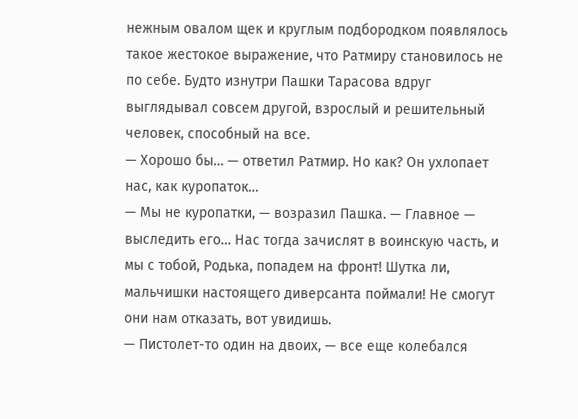нежным овалом щек и круглым подбородком появлялось такое жестокое выражение, что Ратмиру становилось не по себе. Будто изнутри Пашки Тарасова вдруг выглядывал совсем другой, взрослый и решительный человек, способный на все.
— Хорошо бы… — ответил Ратмир. Но как? Он ухлопает нас, как куропаток…
— Мы не куропатки, — возразил Пашка. — Главное — выследить его… Нас тогда зачислят в воинскую часть, и мы с тобой, Родька, попадем на фронт! Шутка ли, мальчишки настоящего диверсанта поймали! Не смогут они нам отказать, вот увидишь.
— Пистолет-то один на двоих, — все еще колебался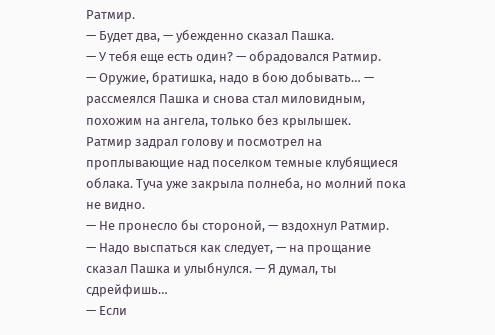Ратмир.
— Будет два, — убежденно сказал Пашка.
— У тебя еще есть один? — обрадовался Ратмир.
— Оружие, братишка, надо в бою добывать… — рассмеялся Пашка и снова стал миловидным, похожим на ангела, только без крылышек.
Ратмир задрал голову и посмотрел на проплывающие над поселком темные клубящиеся облака. Туча уже закрыла полнеба, но молний пока не видно.
— Не пронесло бы стороной, — вздохнул Ратмир.
— Надо выспаться как следует, — на прощание сказал Пашка и улыбнулся. — Я думал, ты сдрейфишь…
— Если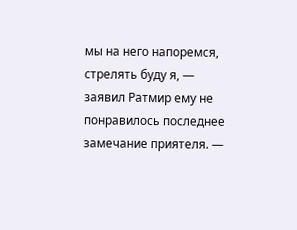мы на него напоремся, стрелять буду я, — заявил Ратмир ему не понравилось последнее замечание приятеля. —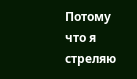Потому что я стреляю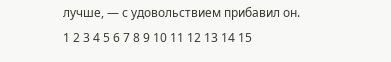лучше, — с удовольствием прибавил он.
1 2 3 4 5 6 7 8 9 10 11 12 13 14 15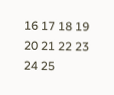16 17 18 19 20 21 22 23 24 25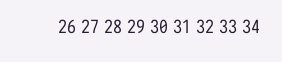26 27 28 29 30 31 32 33 34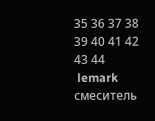35 36 37 38 39 40 41 42 43 44
 lemark смеситель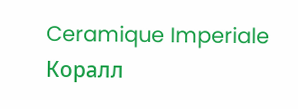Ceramique Imperiale Коралл